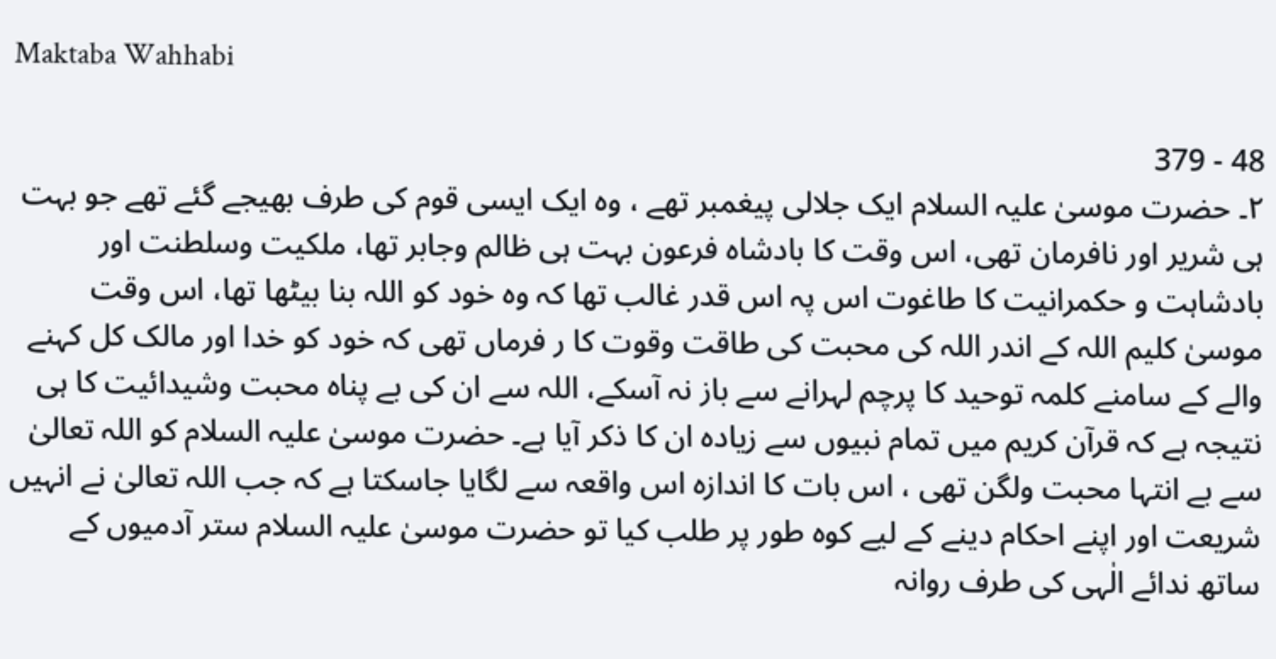Maktaba Wahhabi

48 - 379
۲۔ حضرت موسیٰ علیہ السلام ایک جلالی پیغمبر تھے ، وہ ایک ایسی قوم کی طرف بھیجے گئے تھے جو بہت ہی شریر اور نافرمان تھی، اس وقت کا بادشاہ فرعون بہت ہی ظالم وجابر تھا، ملکیت وسلطنت اور بادشاہت و حکمرانیت کا طاغوت اس پہ اس قدر غالب تھا کہ وہ خود کو اللہ بنا بیٹھا تھا، اس وقت موسیٰ کلیم اللہ کے اندر اللہ کی محبت کی طاقت وقوت کا ر فرماں تھی کہ خود کو خدا اور مالک کل کہنے والے کے سامنے کلمہ توحید کا پرچم لہرانے سے باز نہ آسکے، اللہ سے ان کی بے پناہ محبت وشیدائیت کا ہی نتیجہ ہے کہ قرآن کریم میں تمام نبیوں سے زیادہ ان کا ذکر آیا ہے۔ حضرت موسیٰ علیہ السلام کو اللہ تعالیٰ سے بے انتہا محبت ولگن تھی ، اس بات کا اندازہ اس واقعہ سے لگایا جاسکتا ہے کہ جب اللہ تعالیٰ نے انہیں شریعت اور اپنے احکام دینے کے لیے کوہ طور پر طلب کیا تو حضرت موسیٰ علیہ السلام ستر آدمیوں کے ساتھ ندائے الٰہی کی طرف روانہ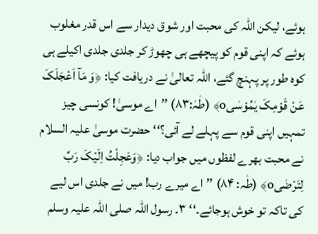ہوئے، لیکن اللہ کی محبت اور شوق دیدار سے اس قدر مغلوب ہوئے کہ اپنی قوم کو پیچھے ہی چھوڑ کر جلدی جلدی اکیلے ہی کوہ طور پر پہنچ گئے، اللہ تعالیٰ نے دریافت کیا: ﴿وَ مَآ اَعْجَلَکَ عَنْ قَوْمِکَ یٰمُوْسٰیo﴾ (طٰہٰ:۸۳) ’’اے موسیٰ! کونسی چیز تمہیں اپنی قوم سے پہلے لے آئی؟‘‘ حضرت موسیٰ علیہ السلام نے محبت بھرے لفظوں میں جواب دیا: ﴿وَعَجِلْتُ اِلَیْکَ رَبِّ لِتَرْضٰیo﴾ (طٰہ: ۸۴) ’’ اے میرے رب! میں نے جلدی اس لیے کی تاکہ تو خوش ہوجائے۔‘‘ ۳۔ رسول اللہ صلی اللہ علیہ وسلم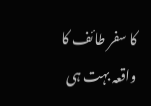کا سفر طائف کا واقعہ بہت ہی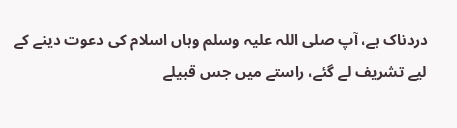دردناک ہے، آپ صلی اللہ علیہ وسلم وہاں اسلام کی دعوت دینے کے لیے تشریف لے گئے، راستے میں جس قبیلے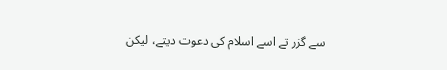سے گزر تے اسے اسلام کی دعوت دیتے، لیکن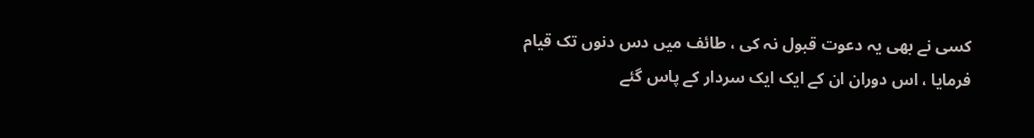کسی نے بھی یہ دعوت قبول نہ کی ، طائف میں دس دنوں تک قیام فرمایا ، اس دوران ان کے ایک ایک سردار کے پاس گئے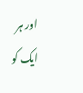اور ہر ایک کو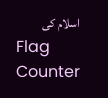اسلام کی
Flag Counter